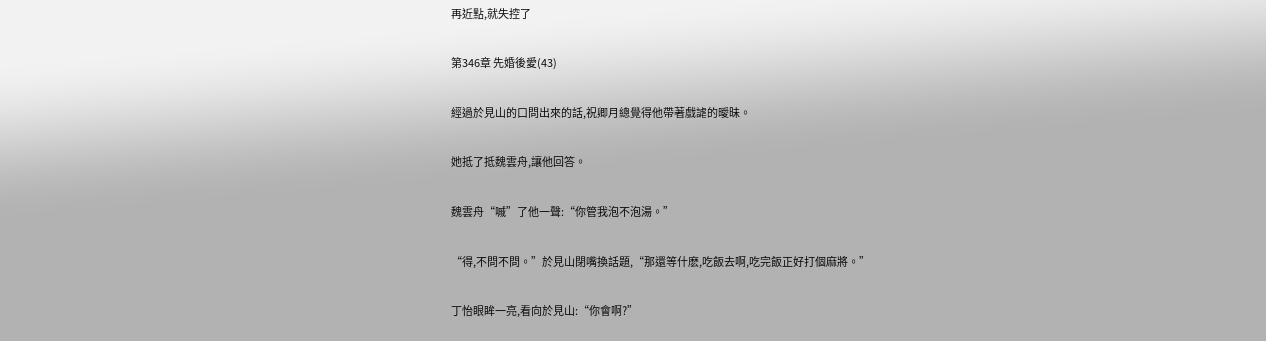再近點,就失控了

第346章 先婚後愛(43)

經過於見山的口問出來的話,祝卿月總覺得他帶著戲謔的曖昧。

她抵了抵魏雲舟,讓他回答。

魏雲舟“嘁”了他一聲:“你管我泡不泡湯。”

“得,不問不問。”於見山閉嘴換話題,“那還等什麽,吃飯去啊,吃完飯正好打個麻將。”

丁怡眼眸一亮,看向於見山:“你會啊?”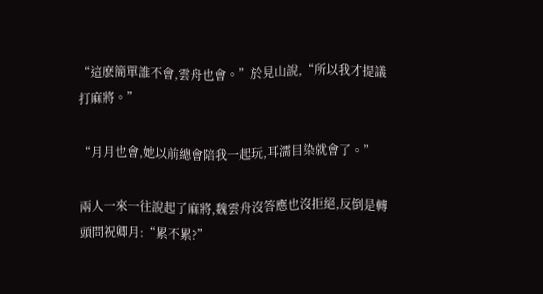“這麽簡單誰不會,雲舟也會。”於見山說,“所以我才提議打麻將。”

“月月也會,她以前總會陪我一起玩,耳濡目染就會了。”

兩人一來一往說起了麻將,魏雲舟沒答應也沒拒絕,反倒是轉頭問祝卿月:“累不累?”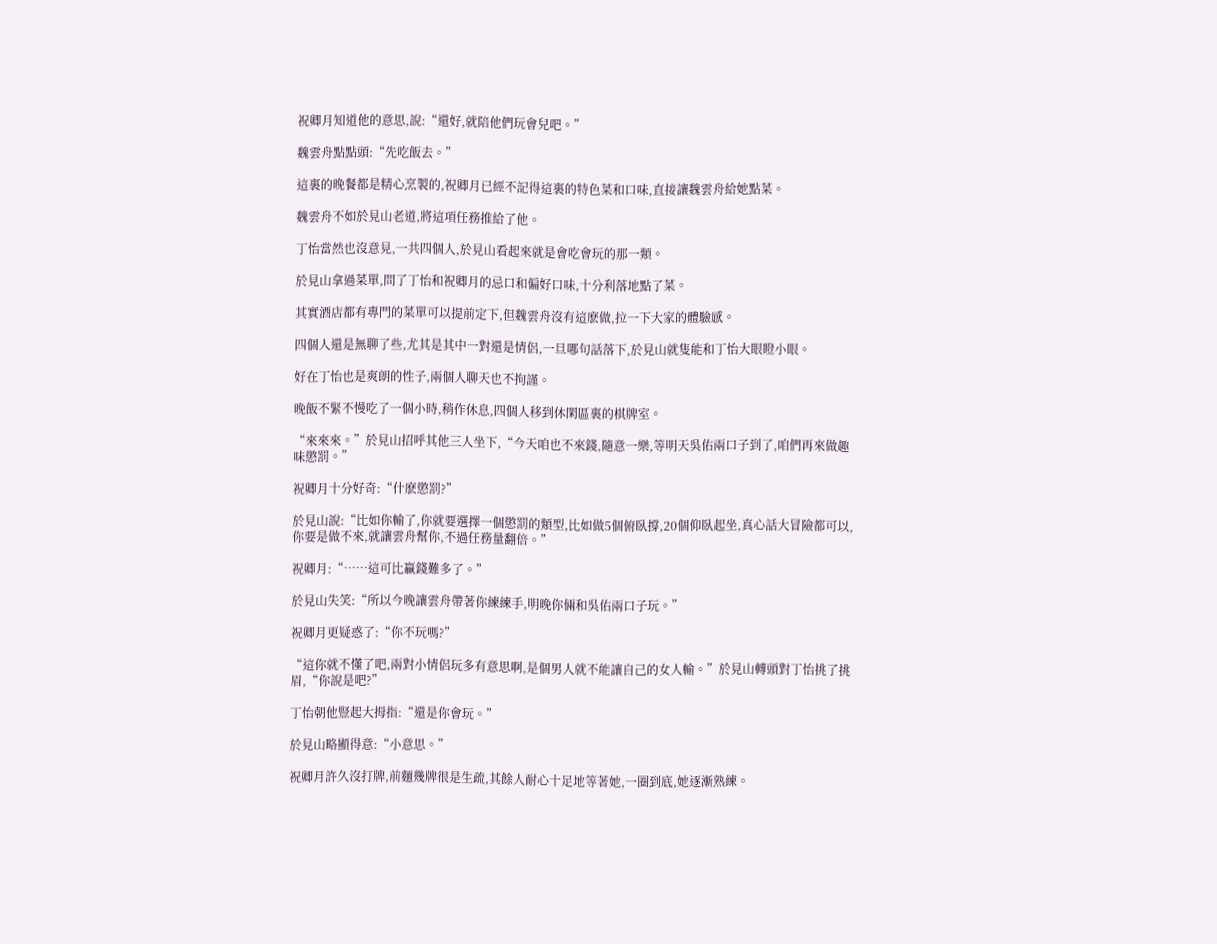祝卿月知道他的意思,說:“還好,就陪他們玩會兒吧。”

魏雲舟點點頭:“先吃飯去。”

這裏的晚餐都是精心烹製的,祝卿月已經不記得這裏的特色菜和口味,直接讓魏雲舟給她點菜。

魏雲舟不如於見山老道,將這項任務推給了他。

丁怡當然也沒意見,一共四個人,於見山看起來就是會吃會玩的那一類。

於見山拿過菜單,問了丁怡和祝卿月的忌口和偏好口味,十分利落地點了菜。

其實酒店都有專門的菜單可以提前定下,但魏雲舟沒有這麽做,拉一下大家的體驗感。

四個人還是無聊了些,尤其是其中一對還是情侶,一旦哪句話落下,於見山就隻能和丁怡大眼瞪小眼。

好在丁怡也是爽朗的性子,兩個人聊天也不拘謹。

晚飯不緊不慢吃了一個小時,稍作休息,四個人移到休閑區裏的棋牌室。

“來來來。”於見山招呼其他三人坐下,“今天咱也不來錢,隨意一樂,等明天吳佑兩口子到了,咱們再來做趣味懲罰。”

祝卿月十分好奇:“什麽懲罰?”

於見山說:“比如你輸了,你就要選擇一個懲罰的類型,比如做5個俯臥撐,20個仰臥起坐,真心話大冒險都可以,你要是做不來,就讓雲舟幫你,不過任務量翻倍。”

祝卿月:“……這可比贏錢難多了。”

於見山失笑:“所以今晚讓雲舟帶著你練練手,明晚你倆和吳佑兩口子玩。”

祝卿月更疑惑了:“你不玩嗎?”

“這你就不懂了吧,兩對小情侶玩多有意思啊,是個男人就不能讓自己的女人輸。”於見山轉頭對丁怡挑了挑眉,“你說是吧?”

丁怡朝他豎起大拇指:“還是你會玩。”

於見山略顯得意:“小意思。”

祝卿月許久沒打牌,前麵幾牌很是生疏,其餘人耐心十足地等著她,一圈到底,她逐漸熟練。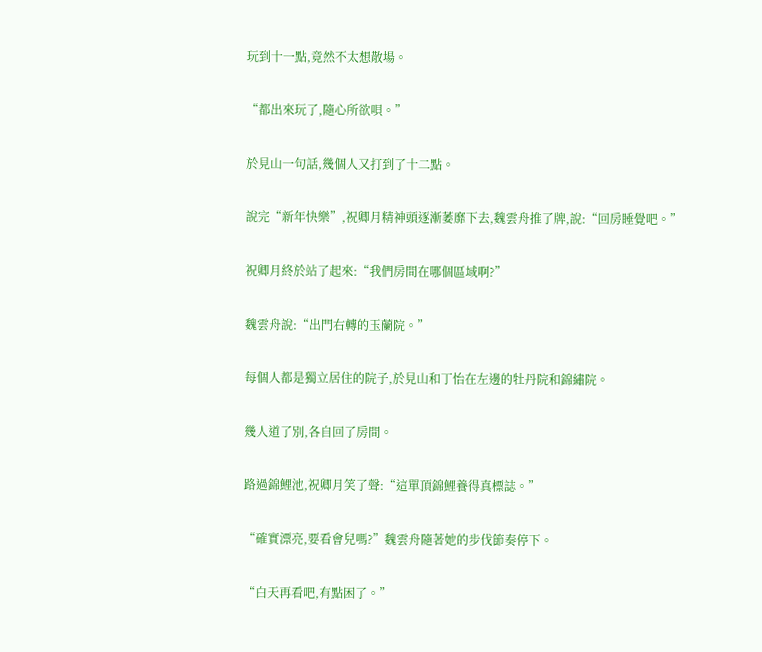玩到十一點,竟然不太想散場。

“都出來玩了,隨心所欲唄。”

於見山一句話,幾個人又打到了十二點。

說完“新年快樂”,祝卿月精神頭逐漸萎靡下去,魏雲舟推了牌,說:“回房睡覺吧。”

祝卿月終於站了起來:“我們房間在哪個區域啊?”

魏雲舟說:“出門右轉的玉蘭院。”

每個人都是獨立居住的院子,於見山和丁怡在左邊的牡丹院和錦繡院。

幾人道了別,各自回了房間。

路過錦鯉池,祝卿月笑了聲:“這單頂錦鯉養得真標誌。”

“確實漂亮,要看會兒嗎?”魏雲舟隨著她的步伐節奏停下。

“白天再看吧,有點困了。”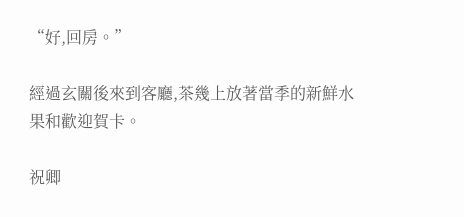“好,回房。”

經過玄關後來到客廳,茶幾上放著當季的新鮮水果和歡迎賀卡。

祝卿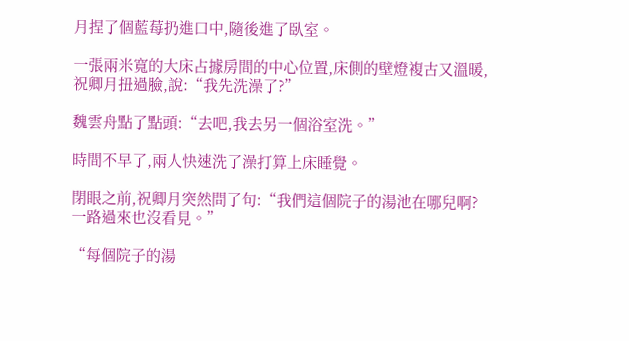月捏了個藍莓扔進口中,隨後進了臥室。

一張兩米寬的大床占據房間的中心位置,床側的壁燈複古又溫暖,祝卿月扭過臉,說:“我先洗澡了?”

魏雲舟點了點頭:“去吧,我去另一個浴室洗。”

時間不早了,兩人快速洗了澡打算上床睡覺。

閉眼之前,祝卿月突然問了句:“我們這個院子的湯池在哪兒啊?一路過來也沒看見。”

“每個院子的湯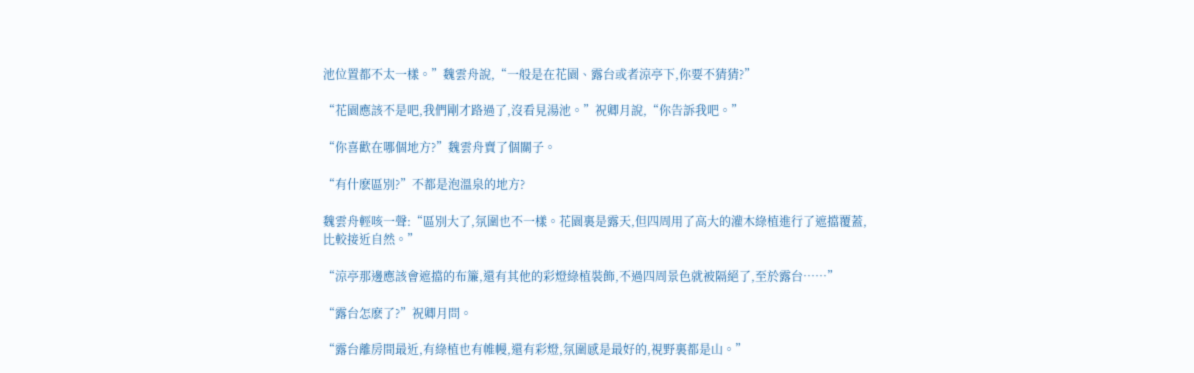池位置都不太一樣。”魏雲舟說,“一般是在花園、露台或者涼亭下,你要不猜猜?”

“花園應該不是吧,我們剛才路過了,沒看見湯池。”祝卿月說,“你告訴我吧。”

“你喜歡在哪個地方?”魏雲舟賣了個關子。

“有什麽區別?”不都是泡溫泉的地方?

魏雲舟輕咳一聲:“區別大了,氛圍也不一樣。花園裏是露天,但四周用了高大的灌木綠植進行了遮擋覆蓋,比較接近自然。”

“涼亭那邊應該會遮擋的布簾,還有其他的彩燈綠植裝飾,不過四周景色就被隔絕了,至於露台……”

“露台怎麽了?”祝卿月問。

“露台離房間最近,有綠植也有帷幔,還有彩燈,氛圍感是最好的,視野裏都是山。”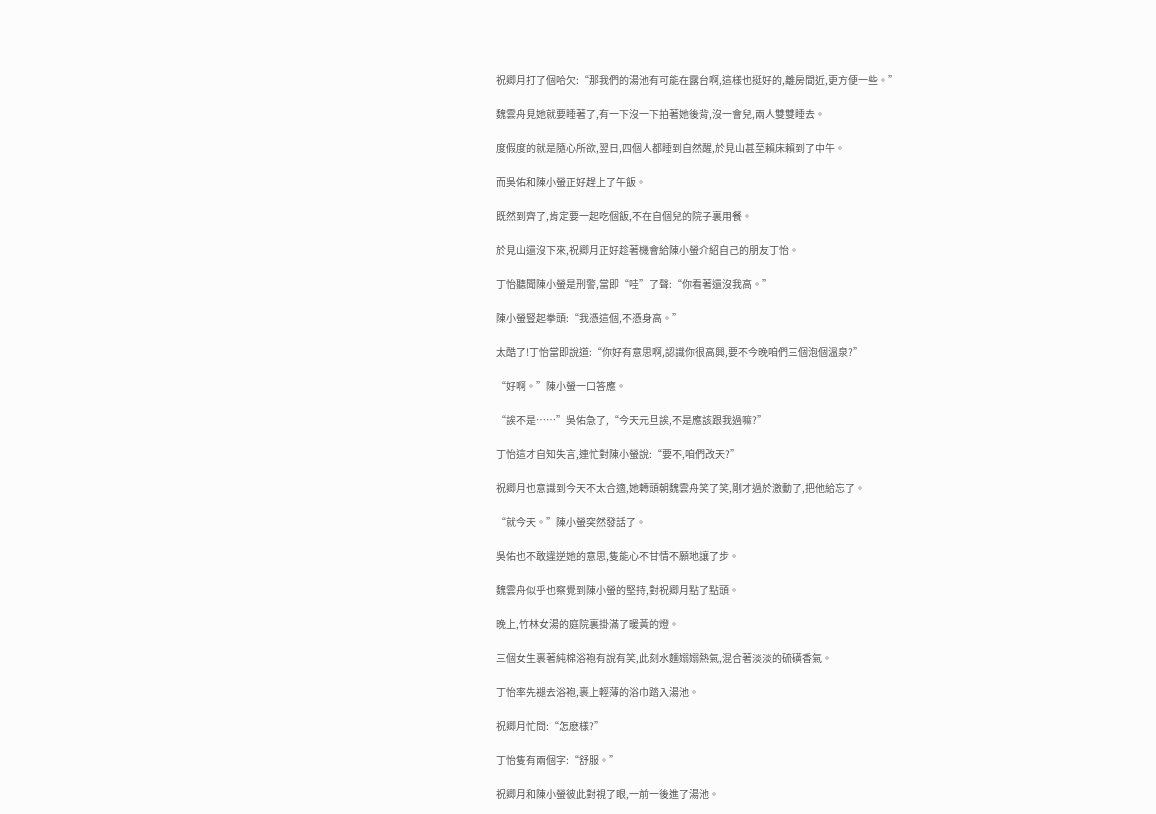祝卿月打了個哈欠:“那我們的湯池有可能在露台啊,這樣也挺好的,離房間近,更方便一些。”

魏雲舟見她就要睡著了,有一下沒一下拍著她後背,沒一會兒,兩人雙雙睡去。

度假度的就是隨心所欲,翌日,四個人都睡到自然醒,於見山甚至賴床賴到了中午。

而吳佑和陳小螢正好趕上了午飯。

既然到齊了,肯定要一起吃個飯,不在自個兒的院子裏用餐。

於見山還沒下來,祝卿月正好趁著機會給陳小螢介紹自己的朋友丁怡。

丁怡聽聞陳小螢是刑警,當即“哇”了聲:“你看著還沒我高。”

陳小螢豎起拳頭:“我憑這個,不憑身高。”

太酷了!丁怡當即說道:“你好有意思啊,認識你很高興,要不今晚咱們三個泡個溫泉?”

“好啊。”陳小螢一口答應。

“誒不是……”吳佑急了,“今天元旦誒,不是應該跟我過嘛?”

丁怡這才自知失言,連忙對陳小螢說:“要不,咱們改天?”

祝卿月也意識到今天不太合適,她轉頭朝魏雲舟笑了笑,剛才過於激動了,把他給忘了。

“就今天。”陳小螢突然發話了。

吳佑也不敢違逆她的意思,隻能心不甘情不願地讓了步。

魏雲舟似乎也察覺到陳小螢的堅持,對祝卿月點了點頭。

晚上,竹林女湯的庭院裏掛滿了暖黃的燈。

三個女生裹著純棉浴袍有說有笑,此刻水麵嫋嫋熱氣,混合著淡淡的硫磺香氣。

丁怡率先褪去浴袍,裹上輕薄的浴巾踏入湯池。

祝卿月忙問:“怎麽樣?”

丁怡隻有兩個字:“舒服。”

祝卿月和陳小螢彼此對視了眼,一前一後進了湯池。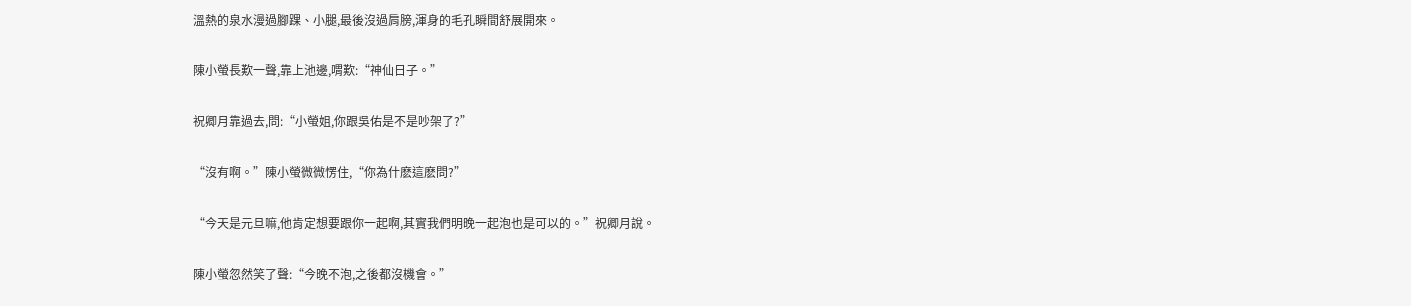溫熱的泉水漫過腳踝、小腿,最後沒過肩膀,渾身的毛孔瞬間舒展開來。

陳小螢長歎一聲,靠上池邊,喟歎:“神仙日子。”

祝卿月靠過去,問:“小螢姐,你跟吳佑是不是吵架了?”

“沒有啊。”陳小螢微微愣住,“你為什麽這麽問?”

“今天是元旦嘛,他肯定想要跟你一起啊,其實我們明晚一起泡也是可以的。”祝卿月說。

陳小螢忽然笑了聲:“今晚不泡,之後都沒機會。”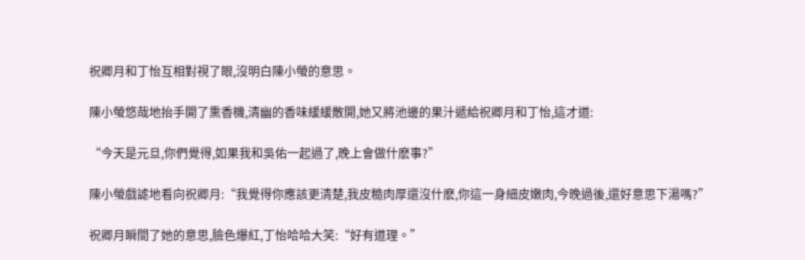祝卿月和丁怡互相對視了眼,沒明白陳小螢的意思。

陳小螢悠哉地抬手開了熏香機,清幽的香味緩緩散開,她又將池邊的果汁遞給祝卿月和丁怡,這才道:

“今天是元旦,你們覺得,如果我和吳佑一起過了,晚上會做什麽事?”

陳小螢戲謔地看向祝卿月:“我覺得你應該更清楚,我皮糙肉厚還沒什麽,你這一身細皮嫩肉,今晚過後,還好意思下湯嗎?”

祝卿月瞬間了她的意思,臉色爆紅,丁怡哈哈大笑:“好有道理。”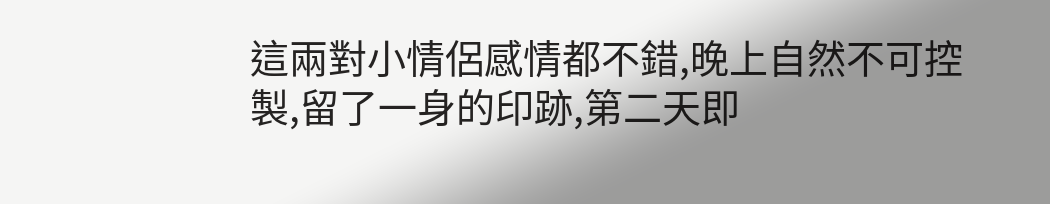這兩對小情侶感情都不錯,晚上自然不可控製,留了一身的印跡,第二天即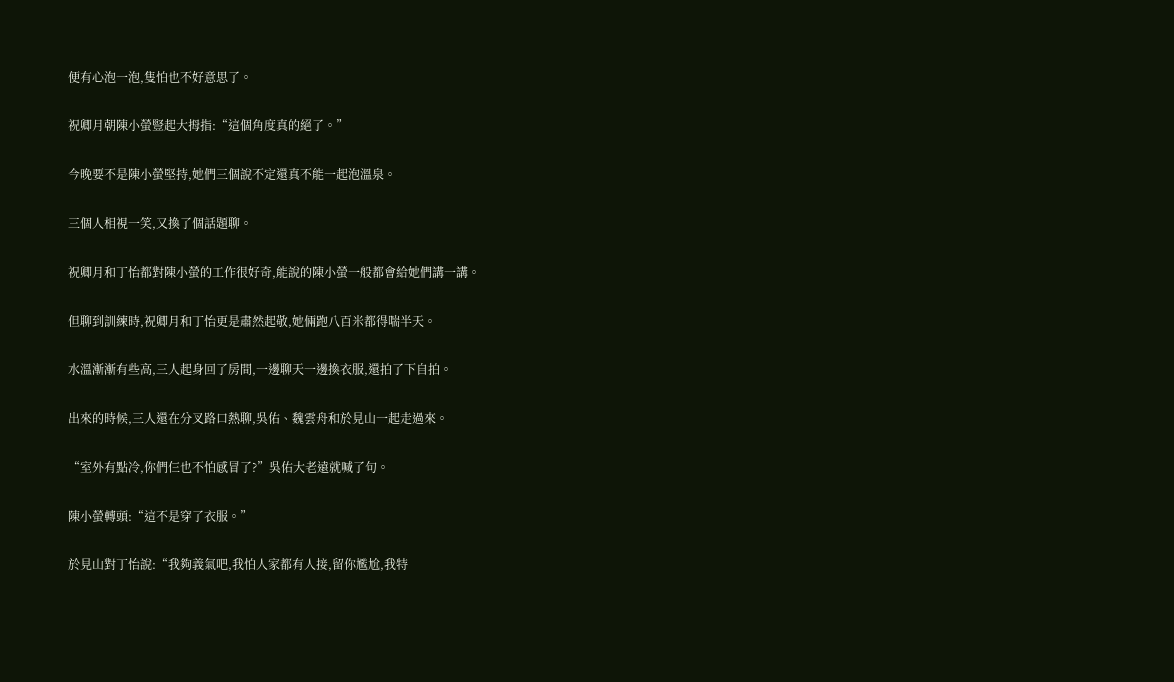便有心泡一泡,隻怕也不好意思了。

祝卿月朝陳小螢豎起大拇指:“這個角度真的絕了。”

今晚要不是陳小螢堅持,她們三個說不定還真不能一起泡溫泉。

三個人相視一笑,又換了個話題聊。

祝卿月和丁怡都對陳小螢的工作很好奇,能說的陳小螢一般都會給她們講一講。

但聊到訓練時,祝卿月和丁怡更是肅然起敬,她倆跑八百米都得喘半天。

水溫漸漸有些高,三人起身回了房間,一邊聊天一邊換衣服,還拍了下自拍。

出來的時候,三人還在分叉路口熱聊,吳佑、魏雲舟和於見山一起走過來。

“室外有點冷,你們仨也不怕感冒了?”吳佑大老遠就喊了句。

陳小螢轉頭:“這不是穿了衣服。”

於見山對丁怡說:“我夠義氣吧,我怕人家都有人接,留你尷尬,我特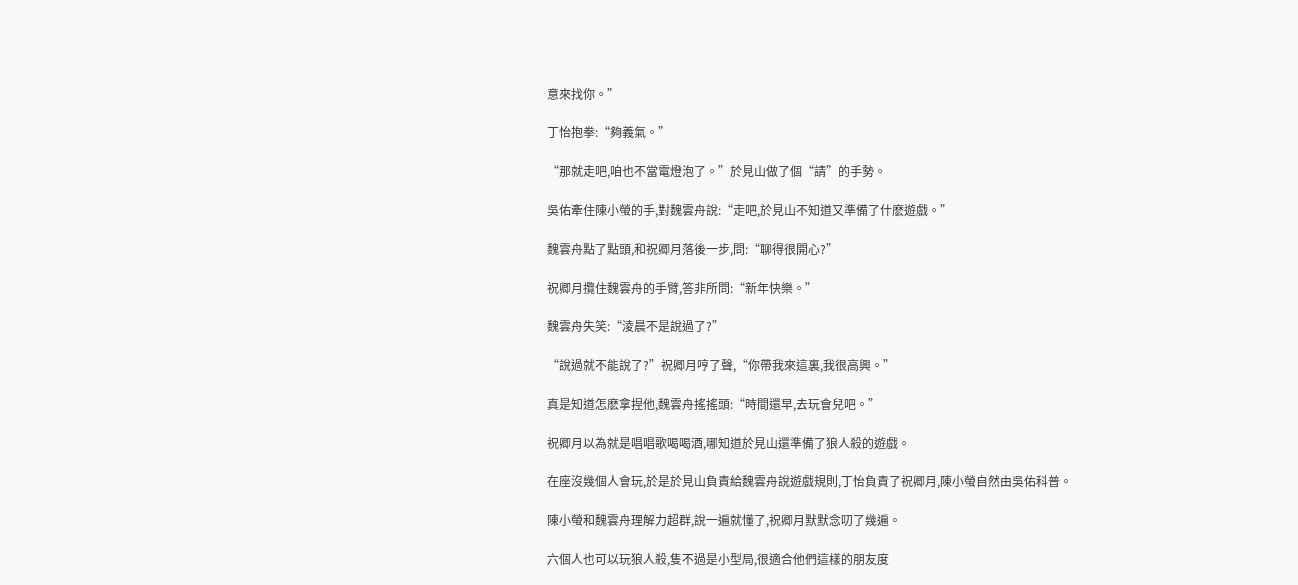意來找你。”

丁怡抱拳:“夠義氣。”

“那就走吧,咱也不當電燈泡了。”於見山做了個“請”的手勢。

吳佑牽住陳小螢的手,對魏雲舟說:“走吧,於見山不知道又準備了什麽遊戲。”

魏雲舟點了點頭,和祝卿月落後一步,問:“聊得很開心?”

祝卿月攬住魏雲舟的手臂,答非所問:“新年快樂。”

魏雲舟失笑:“淩晨不是說過了?”

“說過就不能說了?”祝卿月哼了聲,“你帶我來這裏,我很高興。”

真是知道怎麽拿捏他,魏雲舟搖搖頭:“時間還早,去玩會兒吧。”

祝卿月以為就是唱唱歌喝喝酒,哪知道於見山還準備了狼人殺的遊戲。

在座沒幾個人會玩,於是於見山負責給魏雲舟說遊戲規則,丁怡負責了祝卿月,陳小螢自然由吳佑科普。

陳小螢和魏雲舟理解力超群,說一遍就懂了,祝卿月默默念叨了幾遍。

六個人也可以玩狼人殺,隻不過是小型局,很適合他們這樣的朋友度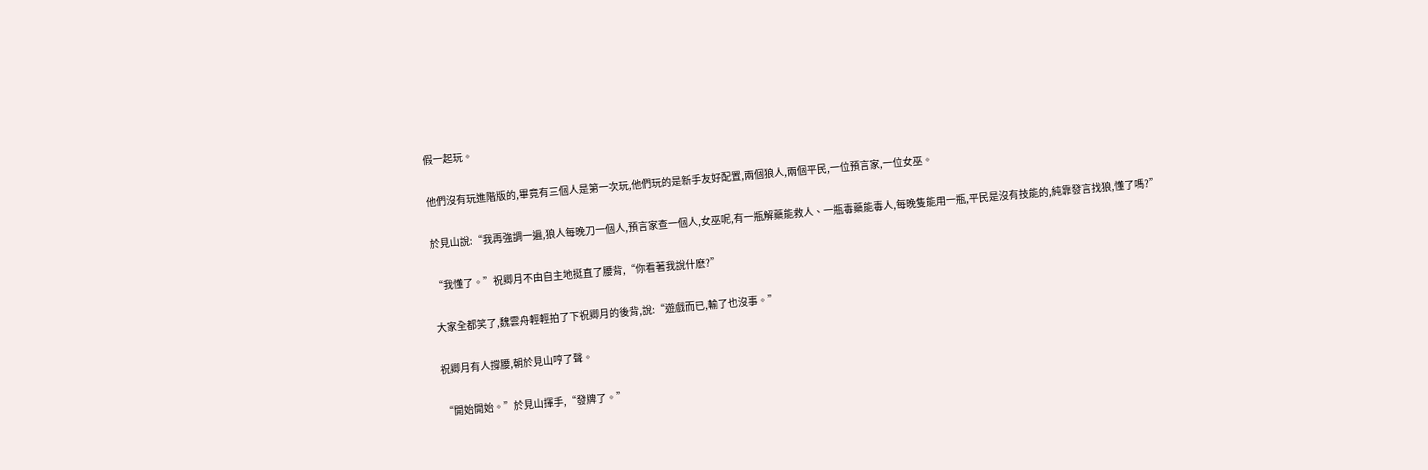假一起玩。

他們沒有玩進階版的,畢竟有三個人是第一次玩,他們玩的是新手友好配置,兩個狼人,兩個平民,一位預言家,一位女巫。

於見山說:“我再強調一遍,狼人每晚刀一個人,預言家查一個人,女巫呢,有一瓶解藥能救人、一瓶毒藥能毒人,每晚隻能用一瓶,平民是沒有技能的,純靠發言找狼,懂了嗎?”

“我懂了。”祝卿月不由自主地挺直了腰背,“你看著我說什麽?”

大家全都笑了,魏雲舟輕輕拍了下祝卿月的後背,說:“遊戲而已,輸了也沒事。”

祝卿月有人撐腰,朝於見山哼了聲。

“開始開始。”於見山揮手,“發牌了。”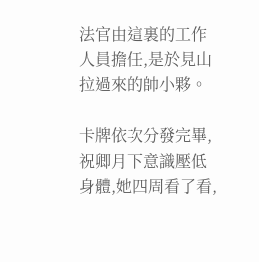法官由這裏的工作人員擔任,是於見山拉過來的帥小夥。

卡牌依次分發完畢,祝卿月下意識壓低身體,她四周看了看,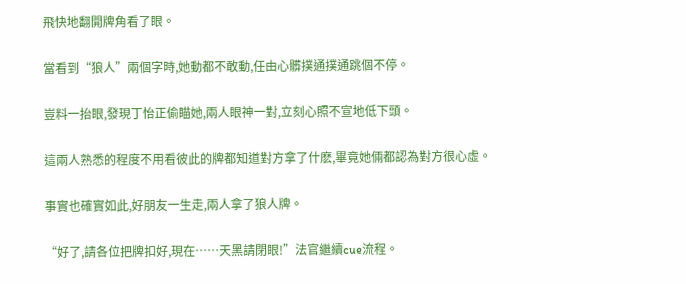飛快地翻開牌角看了眼。

當看到“狼人”兩個字時,她動都不敢動,任由心髒撲通撲通跳個不停。

豈料一抬眼,發現丁怡正偷瞄她,兩人眼神一對,立刻心照不宣地低下頭。

這兩人熟悉的程度不用看彼此的牌都知道對方拿了什麽,畢竟她倆都認為對方很心虛。

事實也確實如此,好朋友一生走,兩人拿了狼人牌。

“好了,請各位把牌扣好,現在……天黑請閉眼!”法官繼續cue流程。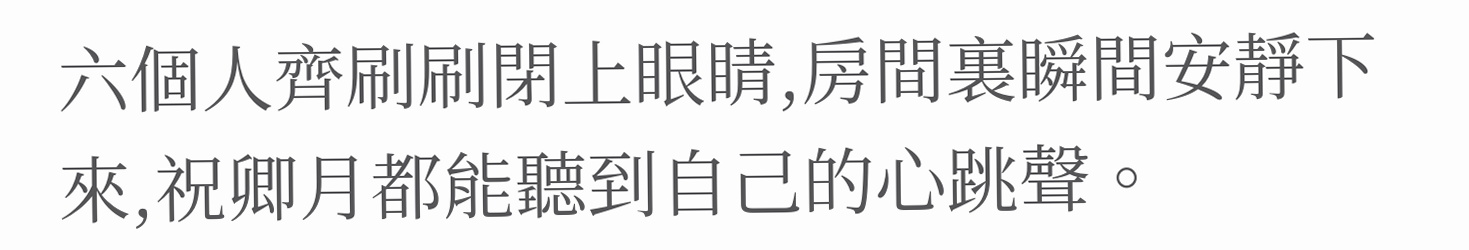六個人齊刷刷閉上眼睛,房間裏瞬間安靜下來,祝卿月都能聽到自己的心跳聲。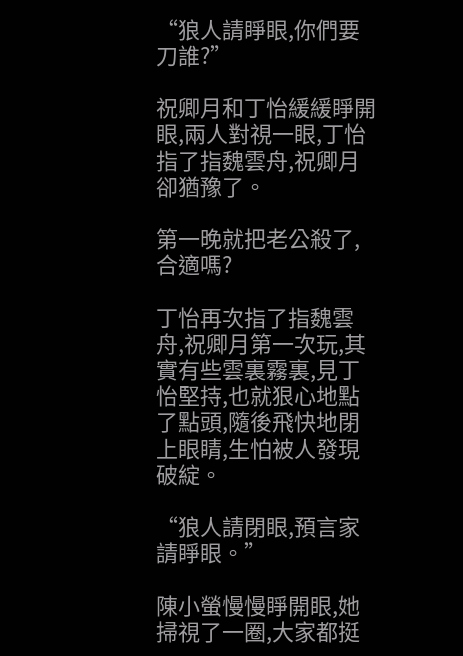“狼人請睜眼,你們要刀誰?”

祝卿月和丁怡緩緩睜開眼,兩人對視一眼,丁怡指了指魏雲舟,祝卿月卻猶豫了。

第一晚就把老公殺了,合適嗎?

丁怡再次指了指魏雲舟,祝卿月第一次玩,其實有些雲裏霧裏,見丁怡堅持,也就狠心地點了點頭,隨後飛快地閉上眼睛,生怕被人發現破綻。

“狼人請閉眼,預言家請睜眼。”

陳小螢慢慢睜開眼,她掃視了一圈,大家都挺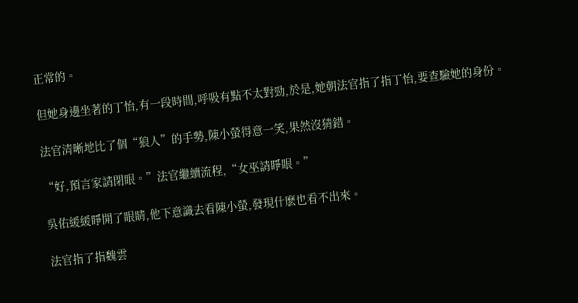正常的。

但她身邊坐著的丁怡,有一段時間,呼吸有點不太對勁,於是,她朝法官指了指丁怡,要查驗她的身份。

法官清晰地比了個“狼人”的手勢,陳小螢得意一笑,果然沒猜錯。

“好,預言家請閉眼。”法官繼續流程,“女巫請睜眼。”

吳佑緩緩睜開了眼睛,他下意識去看陳小螢,發現什麽也看不出來。

法官指了指魏雲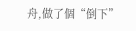舟,做了個“倒下”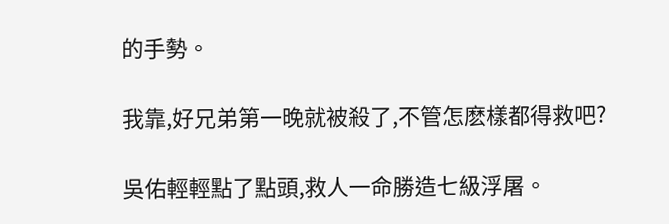的手勢。

我靠,好兄弟第一晚就被殺了,不管怎麽樣都得救吧?

吳佑輕輕點了點頭,救人一命勝造七級浮屠。